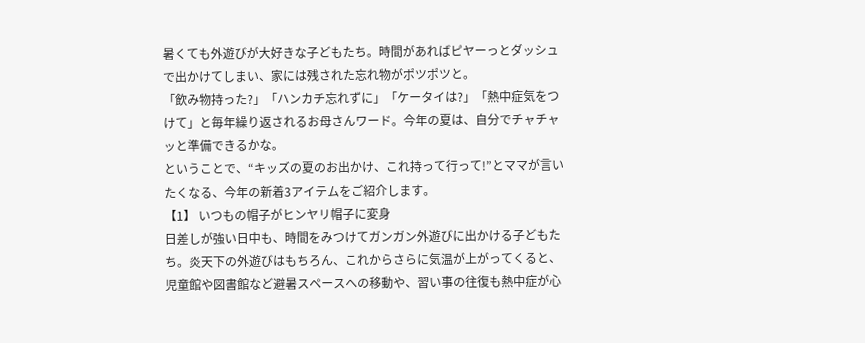暑くても外遊びが大好きな子どもたち。時間があればピヤーっとダッシュで出かけてしまい、家には残された忘れ物がポツポツと。
「飲み物持った?」「ハンカチ忘れずに」「ケータイは?」「熱中症気をつけて」と毎年繰り返されるお母さんワード。今年の夏は、自分でチャチャッと準備できるかな。
ということで、“キッズの夏のお出かけ、これ持って行って!”とママが言いたくなる、今年の新着3アイテムをご紹介します。
【1】 いつもの帽子がヒンヤリ帽子に変身
日差しが強い日中も、時間をみつけてガンガン外遊びに出かける子どもたち。炎天下の外遊びはもちろん、これからさらに気温が上がってくると、児童館や図書館など避暑スペースへの移動や、習い事の往復も熱中症が心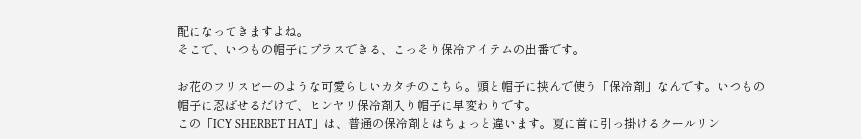配になってきますよね。
そこで、いつもの帽子にプラスできる、こっそり保冷アイテムの出番です。

お花のフリスビーのような可愛らしいカタチのこちら。頭と帽子に挟んで使う「保冷剤」なんです。いつもの帽子に忍ばせるだけで、ヒンヤリ保冷剤入り帽子に早変わりです。
この「ICY SHERBET HAT」は、普通の保冷剤とはちょっと違います。夏に首に引っ掛けるクールリン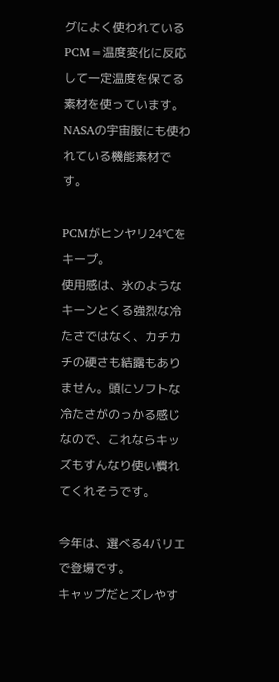グによく使われているPCM=温度変化に反応して一定温度を保てる素材を使っています。NASAの宇宙服にも使われている機能素材です。

PCMがヒンヤリ24℃をキープ。
使用感は、氷のようなキーンとくる強烈な冷たさではなく、カチカチの硬さも結露もありません。頭にソフトな冷たさがのっかる感じなので、これならキッズもすんなり使い慣れてくれそうです。

今年は、選べる4バリエで登場です。
キャップだとズレやす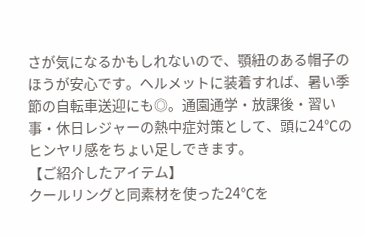さが気になるかもしれないので、顎紐のある帽子のほうが安心です。ヘルメットに装着すれば、暑い季節の自転車送迎にも◎。通園通学・放課後・習い事・休日レジャーの熱中症対策として、頭に24℃のヒンヤリ感をちょい足しできます。
【ご紹介したアイテム】
クールリングと同素材を使った24℃を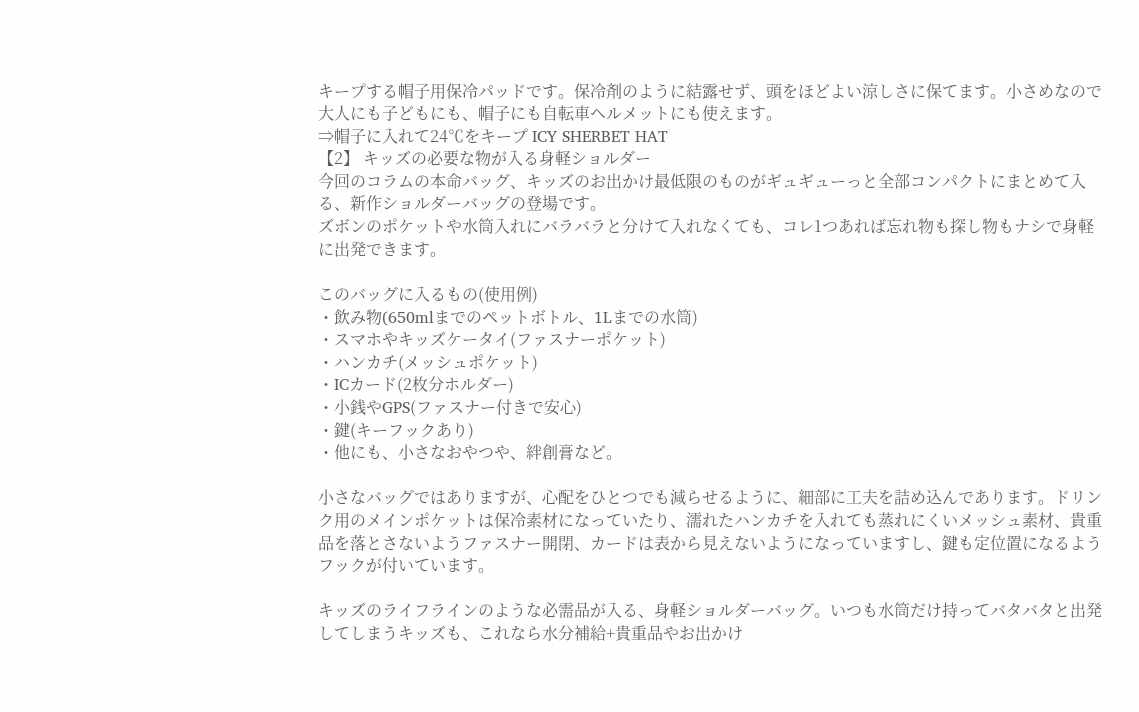キープする帽子用保冷パッドです。保冷剤のように結露せず、頭をほどよい涼しさに保てます。小さめなので大人にも子どもにも、帽子にも自転車ヘルメットにも使えます。
⇒帽子に入れて24℃をキープ ICY SHERBET HAT
【2】 キッズの必要な物が入る身軽ショルダー
今回のコラムの本命バッグ、キッズのお出かけ最低限のものがギュギューっと全部コンパクトにまとめて入る、新作ショルダーバッグの登場です。
ズボンのポケットや水筒入れにバラバラと分けて入れなくても、コレ1つあれば忘れ物も探し物もナシで身軽に出発できます。

このバッグに入るもの(使用例)
・飲み物(650mlまでのペットボトル、1Lまでの水筒)
・スマホやキッズケータイ(ファスナーポケット)
・ハンカチ(メッシュポケット)
・ICカード(2枚分ホルダー)
・小銭やGPS(ファスナー付きで安心)
・鍵(キーフックあり)
・他にも、小さなおやつや、絆創膏など。

小さなバッグではありますが、心配をひとつでも減らせるように、細部に工夫を詰め込んであります。ドリンク用のメインポケットは保冷素材になっていたり、濡れたハンカチを入れても蒸れにくいメッシュ素材、貴重品を落とさないようファスナー開閉、カードは表から見えないようになっていますし、鍵も定位置になるようフックが付いています。

キッズのライフラインのような必需品が入る、身軽ショルダーバッグ。いつも水筒だけ持ってバタバタと出発してしまうキッズも、これなら水分補給+貴重品やお出かけ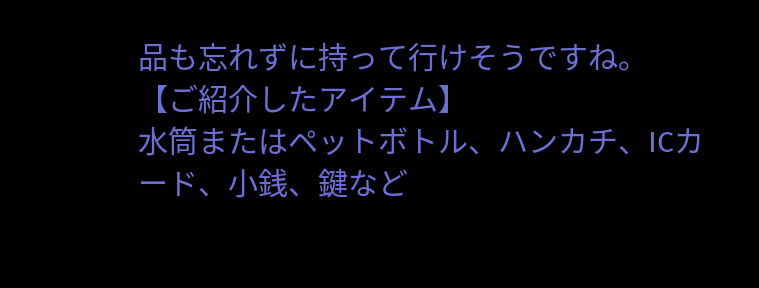品も忘れずに持って行けそうですね。
【ご紹介したアイテム】
水筒またはペットボトル、ハンカチ、ICカード、小銭、鍵など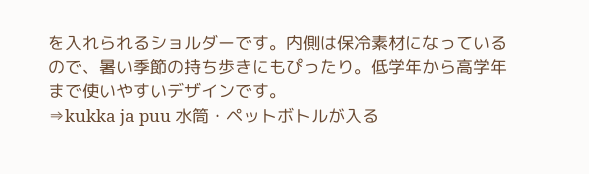を入れられるショルダーです。内側は保冷素材になっているので、暑い季節の持ち歩きにもぴったり。低学年から高学年まで使いやすいデザインです。
⇒kukka ja puu 水筒・ペットボトルが入る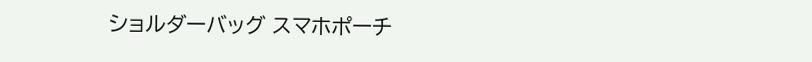ショルダーバッグ スマホポーチ